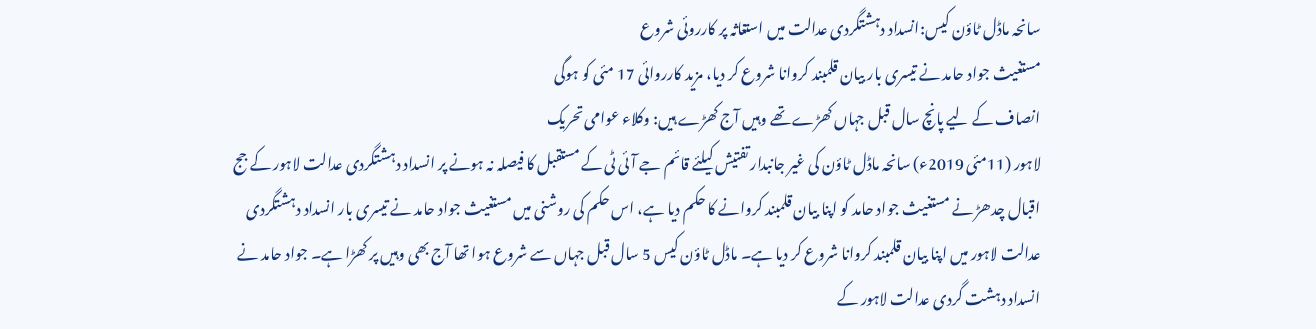سانحہ ماڈل ٹاؤن کیس:انسداد دہشتگردی عدالت میں استغاثہ پر کارروئی شروع
مستغیث جواد حامد نے تیسری بار بیان قلمبند کروانا شروع کر دیا، مزید کارروائی 17 مئی کو ہوگی
انصاف کے لیے پانچ سال قبل جہاں کھڑے تھے وہیں آج کھڑے ہیں: وکلاء عوامی تحریک
لاہور (11مئی 2019ء) سانحہ ماڈل ٹاؤن کی غیر جانبدار تفتیش کیلئے قائم جے آئی ٹی کے مستقبل کا فیصلہ نہ ہونے پر انسداد دہشتگردی عدالت لاہور کے جج اقبال چدھڑ نے مستغیث جواد حامد کو اپنا بیان قلمبند کروانے کا حکم دیا ہے، اس حکم کی روشنی میں مستغیث جواد حامد نے تیسری بار انسداد دہشتگردی عدالت لاہور میں اپنا بیان قلمبند کروانا شروع کر دیا ہے۔ ماڈل ٹاؤن کیس 5 سال قبل جہاں سے شروع ہوا تھا آج بھی وہیں پر کھڑا ہے۔ جواد حامد نے انسداد دہشت گردی عدالت لاہور کے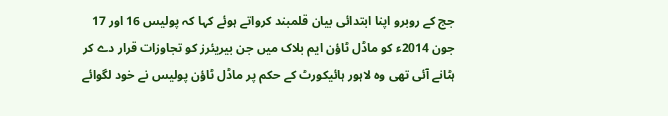جج کے روبرو اپنا ابتدائی بیان قلمبند کرواتے ہوئے کہا کہ پولیس 16 اور 17 جون 2014ء کو ماڈل ٹاؤن ایم بلاک میں جن بیریئرز کو تجاوزات قرار دے کر ہٹانے آئی تھی وہ لاہور ہائیکورٹ کے حکم پر ماڈل ٹاؤن پولیس نے خود لگوائے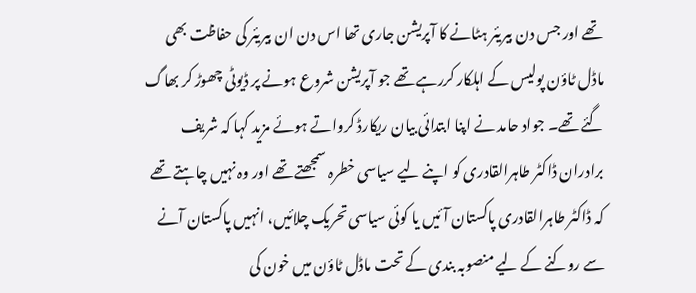تھے اور جس دن بیریئر ہٹانے کا آپریشن جاری تھا اس دن ان بیریئر کی حفاظت بھی ماڈل ٹاؤن پولیس کے اہلکار کررہے تھے جو آپریشن شروع ہونے پر ڈیوٹی چھوڑ کر بھاگ گئے تھے۔ جواد حامد نے اپنا ابتدائی بیان ریکارڈ کرواتے ہوئے مزید کہا کہ شریف برادران ڈاکٹر طاہرالقادری کو اپنے لیے سیاسی خطرہ سمجھتے تھے اور وہ نہیں چاہتے تھے کہ ڈاکٹر طاہرالقادری پاکستان آئیں یا کوئی سیاسی تحریک چلائیں، انہیں پاکستان آنے سے روکنے کے لیے منصوبہ بندی کے تحت ماڈل ٹاؤن میں خون کی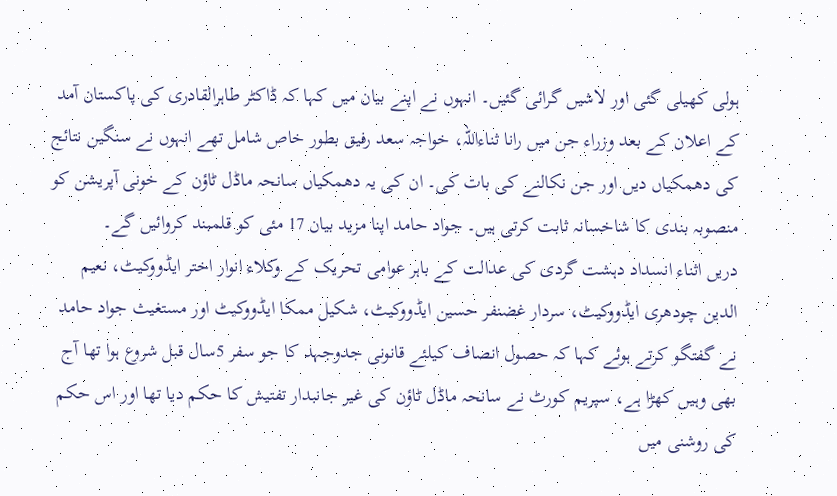ہولی کھیلی گئی اور لاشیں گرائی گئیں۔ انہوں نے اپنے بیان میں کہا کہ ڈاکٹر طاہرالقادری کی پاکستان آمد کے اعلان کے بعد وزراء جن میں رانا ثناءاللہ، خواجہ سعد رفیق بطور خاص شامل تھے انہوں نے سنگین نتائج کی دھمکیاں دیں اور جن نکالنے کی بات کی۔ ان کی یہ دھمکیاں سانحہ ماڈل ٹاؤن کے خونی آپریشن کو منصوبہ بندی کا شاخسانہ ثابت کرتی ہیں۔ جواد حامد اپنا مزید بیان 17 مئی کو قلمبند کروائیں گے۔
دریں اثناء انسداد دہشت گردی کی عدالت کے باہر عوامی تحریک کے وکلاء انوار اختر ایڈووکیٹ، نعیم الدین چودھری ایڈووکیٹ، سردار غضنفر حسین ایڈووکیٹ، شکیل ممکا ایڈووکیٹ اور مستغیث جواد حامد نے گفتگو کرتے ہوئے کہا کہ حصول انصاف کیلئے قانونی جدوجہد کا جو سفر 5سال قبل شروع ہوا تھا آج بھی وہیں کھڑا ہے، سپریم کورٹ نے سانحہ ماڈل ٹاؤن کی غیر جانبدار تفتیش کا حکم دیا تھا اور اس حکم کی روشنی میں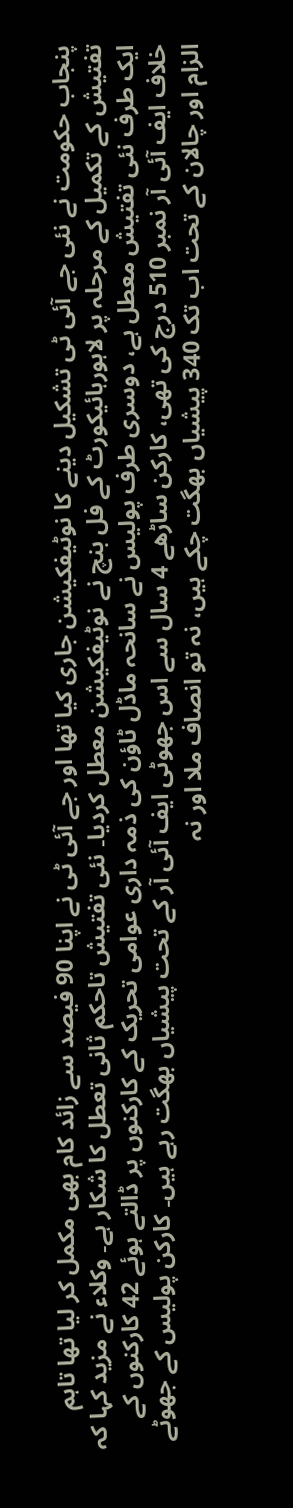پنجاب حکومت نے نئی جے آئی ٹی تشکیل دینے کا نوٹیفکیشن جاری کیا تھا اور جے آئی ٹی نے اپنا 90 فیصد سے زائد کام بھی مکمل کر لیا تھا تاہم تفتیش کے تکمیل کے مرحلہ پر لاہورہائیکورٹ کے فل بنچ نے نوٹیفکیشن معطل کردیا۔ نئی تفتیش تاحکم ثانی تعطل کا شکار ہے۔ وکلاء نے مزید کہا کہ ایک طرف نئی تفتیش معطل ہے، دوسری طرف پولیس نے سانحہ ماڈل ٹاؤن کی ذمہ داری عوامی تحریک کے کارکنوں پر ڈالتے ہوئے 42 کارکنوں کے خلاف ایف آئی آر نمبر 510 درج کی تھی، کارکن ساڑھے 4 سال سے اس جھوٹی ایف آئی آر کے تحت پیشیاں بھگت رہے ہیں۔ کارکن پولیس کے جھوٹے الزام اور چالان کے تحت اب تک 340 پیشیاں بھگت چکے ہیں، نہ تو انصاف ملا اور نہ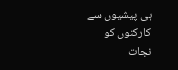ہی پیشیوں سے کارکنوں کو نجات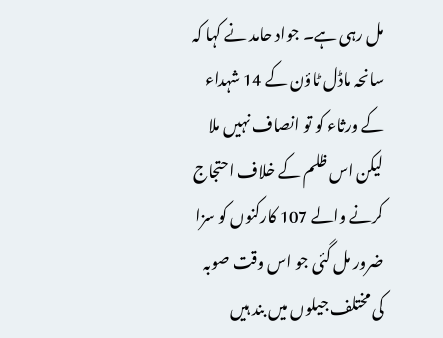مل رہی ہے۔ جواد حامد نے کہا کہ سانحہ ماڈل ٹاؤن کے 14 شہداء کے ورثاء کو تو انصاف نہیں ملا لیکن اس ظلم کے خلاف احتجاج کرنے والے 107 کارکنوں کو سزا ضرور مل گئی جو اس وقت صوبہ کی مختلف جیلوں میں بند ہیں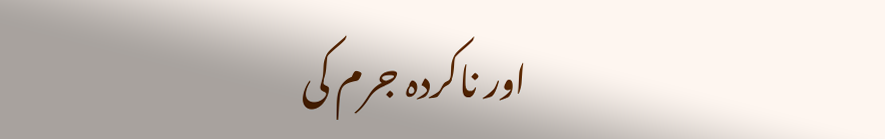اور ناکردہ جرم کی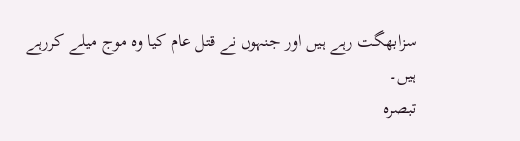سزابھگت رہے ہیں اور جنہوں نے قتل عام کیا وہ موج میلے کررہے ہیں۔
تبصرہ